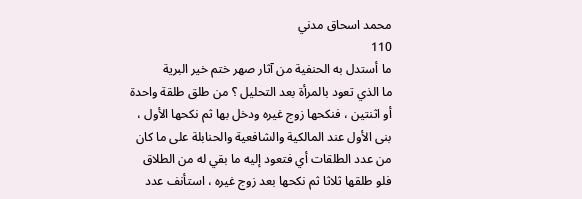محمد اسحاق مدني
110
ما أستدل به الحنفية من آثار صهر ختم خير البرية
ما الذي تعود بالمرأة بعد التحليل ؟ من طلق طلقة واحدة أو اثنتين ، فنكحها زوج غيره ودخل بها ثم نكحها الأول ، بنى الأول عند المالكية والشافعية والحنابلة على ما كان من عدد الطلقات أي فتعود إليه ما بقي له من الطلاق فلو طلقها ثلاثا ثم نكحها بعد زوج غيره ، استأنف عدد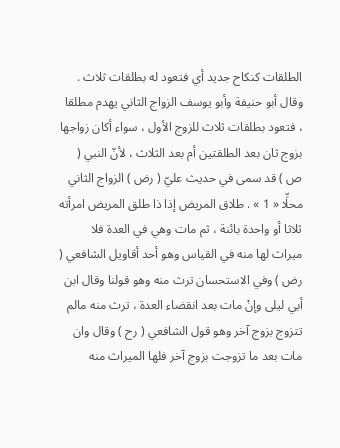الطلقات كنكاح جديد أي فتعود له بطلقات ثلاث . وقال أبو حنيفة وأبو يوسف الزواج الثاني يهدم مطلقا ، فتعود بطلقات ثلاث للزوج الأول ، سواء أكان زواجها بزوج ثان بعد الطلقتين أم بعد الثلاث ، لأنّ النبي ( ص ) قد سمى في حديث عليّ ( رض ) الزواج الثاني محلِّا « 1 » . طلاق المريض إذا ذا طلق المريض امرأته ثلاثا أو واحدة بائنة ، ثم مات وهي في العدة فلا ميراث لها منه في القياس وهو أحد أقاويل الشافعي ( رض ) وفي الاستحسان ترث منه وهو قولنا وقال ابن أبي ليلى وإنْ مات بعد انقضاء العدة ، ترث منه مالم تتزوج بزوج آخر وهو قول الشافعي ( رح ) وقال وان مات بعد ما تزوجت بزوج آخر فلها الميراث منه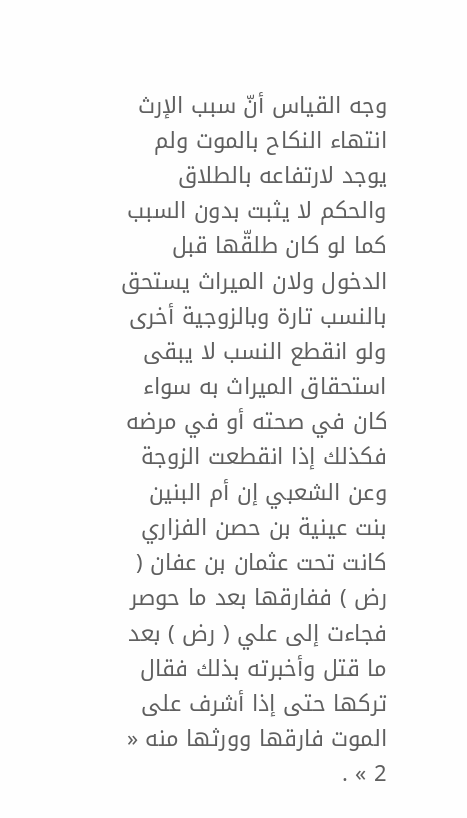وجه القياس أنّ سبب الإرث انتهاء النكاح بالموت ولم يوجد لارتفاعه بالطلاق والحكم لا يثبت بدون السبب كما لو كان طلقّها قبل الدخول ولان الميراث يستحق بالنسب تارة وبالزوجية أخرى ولو انقطع النسب لا يبقى استحقاق الميراث به سواء كان في صحته أو في مرضه فكذلك إذا انقطعت الزوجة وعن الشعبي إن أم البنين بنت عينية بن حصن الفزاري كانت تحت عثمان بن عفان ( رض ) ففارقها بعد ما حوصر فجاءت إلى علي ( رض ) بعد ما قتل وأخبرته بذلك فقال تركها حتى إذا أشرف على الموت فارقها وورثها منه « 2 » .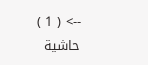--> ( 1 ) حاشية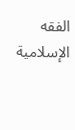الفقه الإسلامية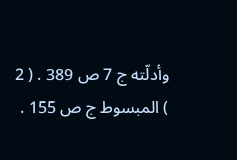وأدلّته ج 7 ص 389 . ( 2 ) المبسوط ج ص 155 .